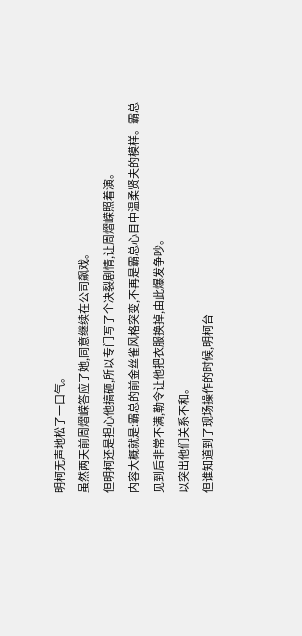明柯无声地松了一口气。
虽然两天前周熠嵘答应了她,同意继续在公司飙戏。
但明柯还是担心他搞砸,所以专门写了个决裂剧情,让周熠嵘照着演。
内容大概就是:霸总的前金丝雀风格突变,不再是霸总心目中温柔贤夫的模样。霸总见到后非常不满,勒令让他把衣服换掉,由此爆发争吵。
以突出他们关系不和。
但谁知道到了现场操作的时候,明柯台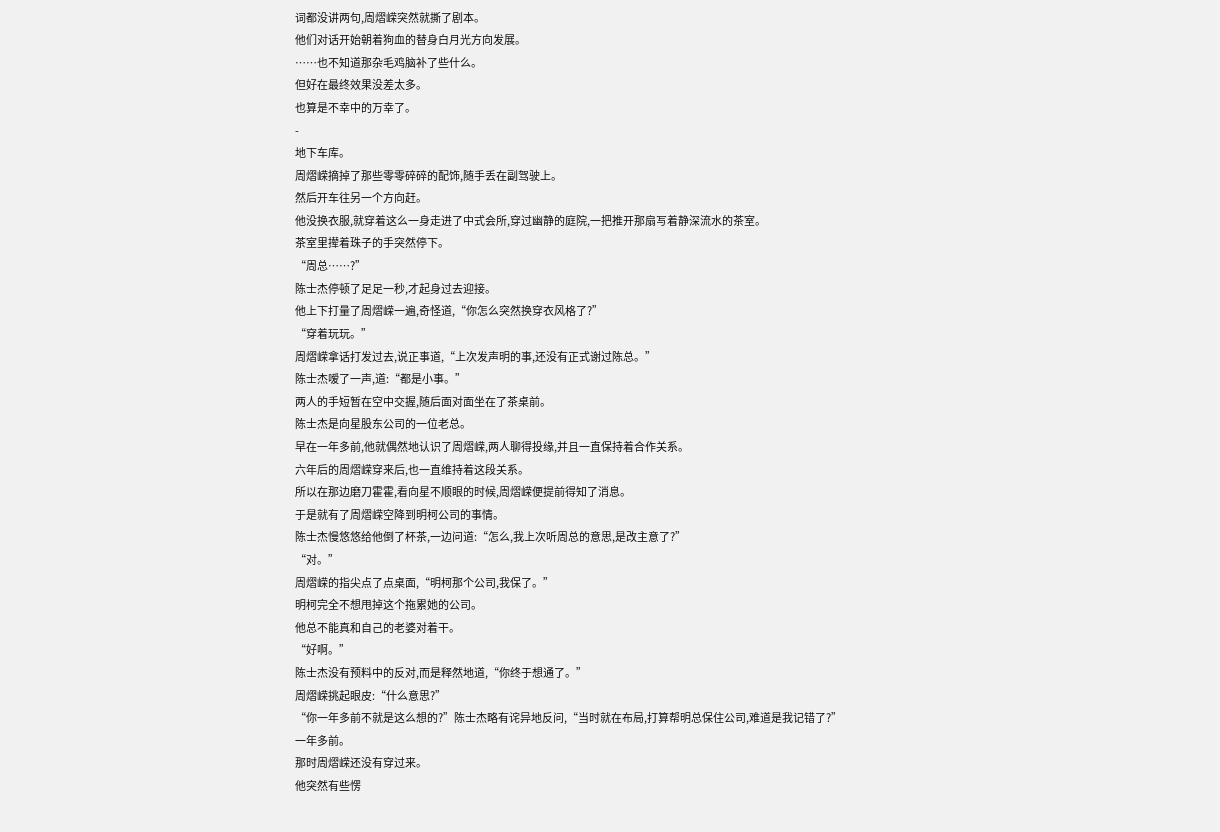词都没讲两句,周熠嵘突然就撕了剧本。
他们对话开始朝着狗血的替身白月光方向发展。
……也不知道那杂毛鸡脑补了些什么。
但好在最终效果没差太多。
也算是不幸中的万幸了。
-
地下车库。
周熠嵘摘掉了那些零零碎碎的配饰,随手丢在副驾驶上。
然后开车往另一个方向赶。
他没换衣服,就穿着这么一身走进了中式会所,穿过幽静的庭院,一把推开那扇写着静深流水的茶室。
茶室里撵着珠子的手突然停下。
“周总……?”
陈士杰停顿了足足一秒,才起身过去迎接。
他上下打量了周熠嵘一遍,奇怪道,“你怎么突然换穿衣风格了?”
“穿着玩玩。”
周熠嵘拿话打发过去,说正事道,“上次发声明的事,还没有正式谢过陈总。”
陈士杰嗳了一声,道:“都是小事。”
两人的手短暂在空中交握,随后面对面坐在了茶桌前。
陈士杰是向星股东公司的一位老总。
早在一年多前,他就偶然地认识了周熠嵘,两人聊得投缘,并且一直保持着合作关系。
六年后的周熠嵘穿来后,也一直维持着这段关系。
所以在那边磨刀霍霍,看向星不顺眼的时候,周熠嵘便提前得知了消息。
于是就有了周熠嵘空降到明柯公司的事情。
陈士杰慢悠悠给他倒了杯茶,一边问道:“怎么,我上次听周总的意思,是改主意了?”
“对。”
周熠嵘的指尖点了点桌面,“明柯那个公司,我保了。”
明柯完全不想甩掉这个拖累她的公司。
他总不能真和自己的老婆对着干。
“好啊。”
陈士杰没有预料中的反对,而是释然地道,“你终于想通了。”
周熠嵘挑起眼皮:“什么意思?”
“你一年多前不就是这么想的?”陈士杰略有诧异地反问,“当时就在布局,打算帮明总保住公司,难道是我记错了?”
一年多前。
那时周熠嵘还没有穿过来。
他突然有些愣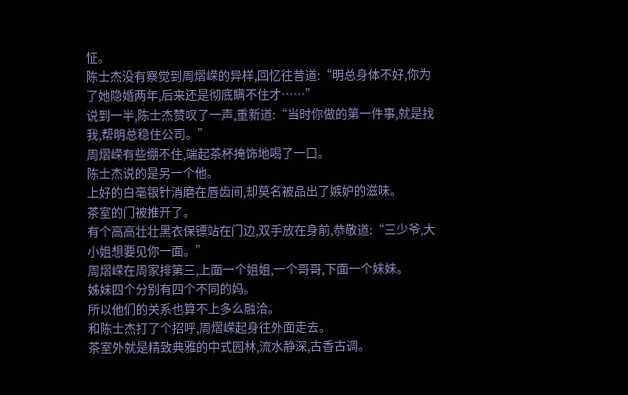怔。
陈士杰没有察觉到周熠嵘的异样,回忆往昔道:“明总身体不好,你为了她隐婚两年,后来还是彻底瞒不住才……”
说到一半,陈士杰赞叹了一声,重新道:“当时你做的第一件事,就是找我,帮明总稳住公司。”
周熠嵘有些绷不住,端起茶杯掩饰地喝了一口。
陈士杰说的是另一个他。
上好的白毫银针消磨在唇齿间,却莫名被品出了嫉妒的滋味。
茶室的门被推开了。
有个高高壮壮黑衣保镖站在门边,双手放在身前,恭敬道:“三少爷,大小姐想要见你一面。”
周熠嵘在周家排第三,上面一个姐姐,一个哥哥,下面一个妹妹。
姊妹四个分别有四个不同的妈。
所以他们的关系也算不上多么融洽。
和陈士杰打了个招呼,周熠嵘起身往外面走去。
茶室外就是精致典雅的中式园林,流水静深,古香古调。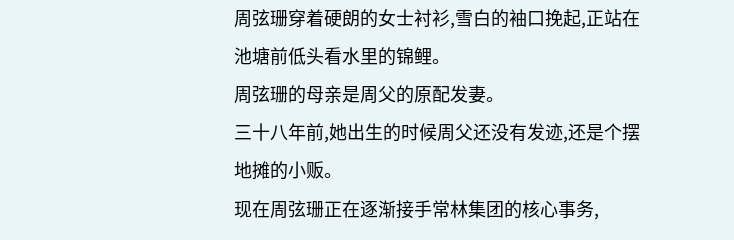周弦珊穿着硬朗的女士衬衫,雪白的袖口挽起,正站在池塘前低头看水里的锦鲤。
周弦珊的母亲是周父的原配发妻。
三十八年前,她出生的时候周父还没有发迹,还是个摆地摊的小贩。
现在周弦珊正在逐渐接手常林集团的核心事务,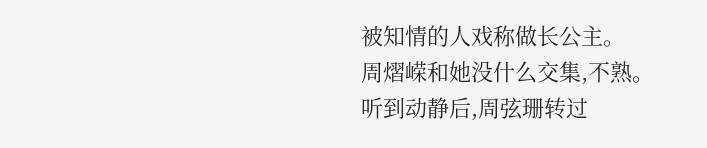被知情的人戏称做长公主。
周熠嵘和她没什么交集,不熟。
听到动静后,周弦珊转过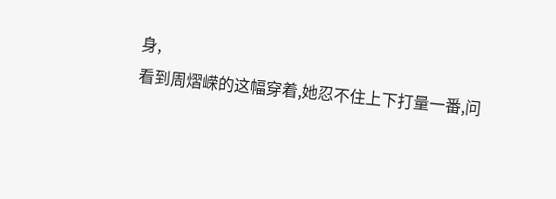身,
看到周熠嵘的这幅穿着,她忍不住上下打量一番,问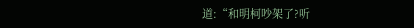道:“和明柯吵架了?听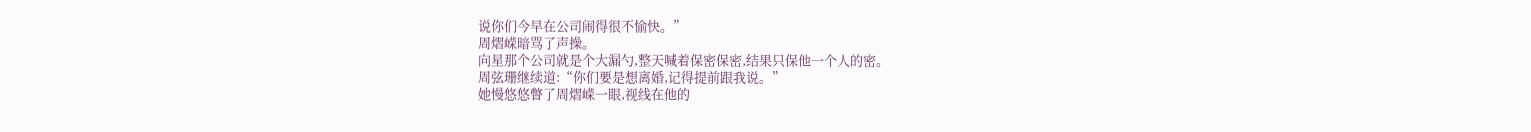说你们今早在公司闹得很不愉快。”
周熠嵘暗骂了声操。
向星那个公司就是个大漏勺,整天喊着保密保密,结果只保他一个人的密。
周弦珊继续道:“你们要是想离婚,记得提前跟我说。”
她慢悠悠瞥了周熠嵘一眼,视线在他的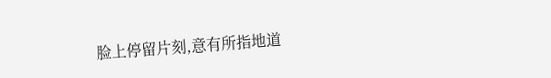脸上停留片刻,意有所指地道